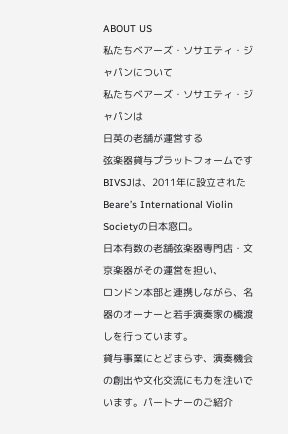ABOUT US
私たちベアーズ・ソサエティ・ジャパンについて
私たちベアーズ・ソサエティ・ジャパンは
日英の老舗が運営する
弦楽器貸与プラットフォームです
BIVSJは、2011年に設立されたBeare’s International Violin Societyの日本窓口。
日本有数の老舗弦楽器専門店・文京楽器がその運営を担い、
ロンドン本部と連携しながら、名器のオーナーと若手演奏家の橋渡しを行っています。
貸与事業にとどまらず、演奏機会の創出や文化交流にも力を注いでいます。パートナーのご紹介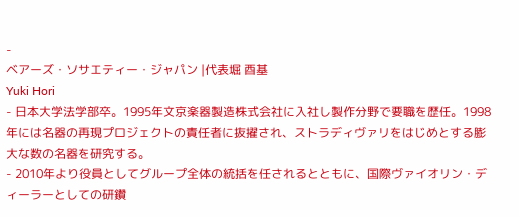-
ベアーズ・ソサエティー・ジャパン |代表堀 酉基
Yuki Hori
- 日本大学法学部卒。1995年文京楽器製造株式会社に入社し製作分野で要職を歴任。1998年には名器の再現プロジェクトの責任者に抜擢され、ストラディヴァリをはじめとする膨大な数の名器を研究する。
- 2010年より役員としてグループ全体の統括を任されるとともに、国際ヴァイオリン・ディーラーとしての研鑽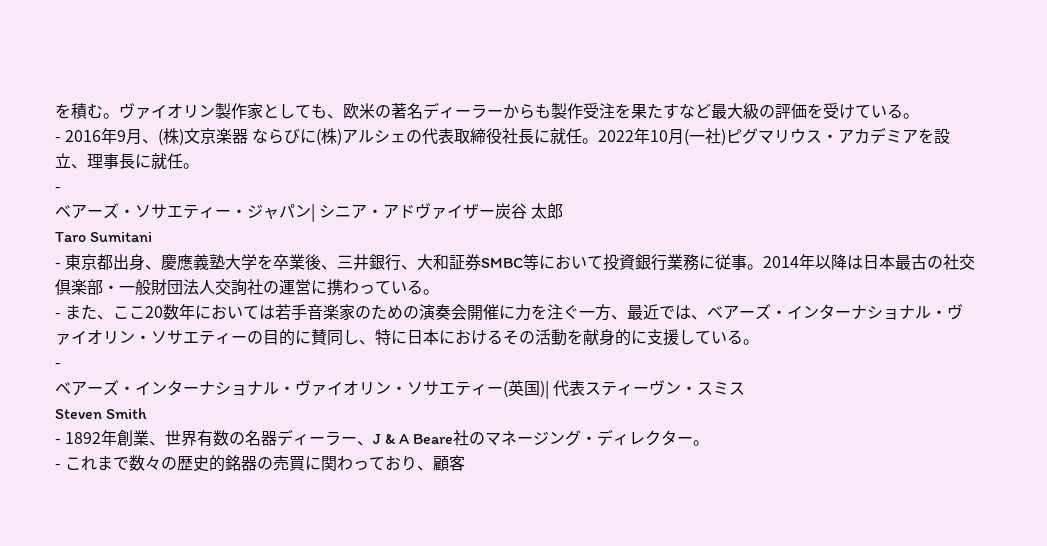を積む。ヴァイオリン製作家としても、欧米の著名ディーラーからも製作受注を果たすなど最大級の評価を受けている。
- 2016年9月、(株)文京楽器 ならびに(株)アルシェの代表取締役社長に就任。2022年10月(一社)ピグマリウス・アカデミアを設立、理事長に就任。
-
ベアーズ・ソサエティー・ジャパン| シニア・アドヴァイザー炭谷 太郎
Taro Sumitani
- 東京都出身、慶應義塾大学を卒業後、三井銀行、大和証券SMBC等において投資銀行業務に従事。2014年以降は日本最古の社交倶楽部・一般財団法人交詢社の運営に携わっている。
- また、ここ20数年においては若手音楽家のための演奏会開催に力を注ぐ一方、最近では、ベアーズ・インターナショナル・ヴァイオリン・ソサエティーの目的に賛同し、特に日本におけるその活動を献身的に支援している。
-
ベアーズ・インターナショナル・ヴァイオリン・ソサエティー(英国)| 代表スティーヴン・スミス
Steven Smith
- 1892年創業、世界有数の名器ディーラー、J & A Beare社のマネージング・ディレクター。
- これまで数々の歴史的銘器の売買に関わっており、顧客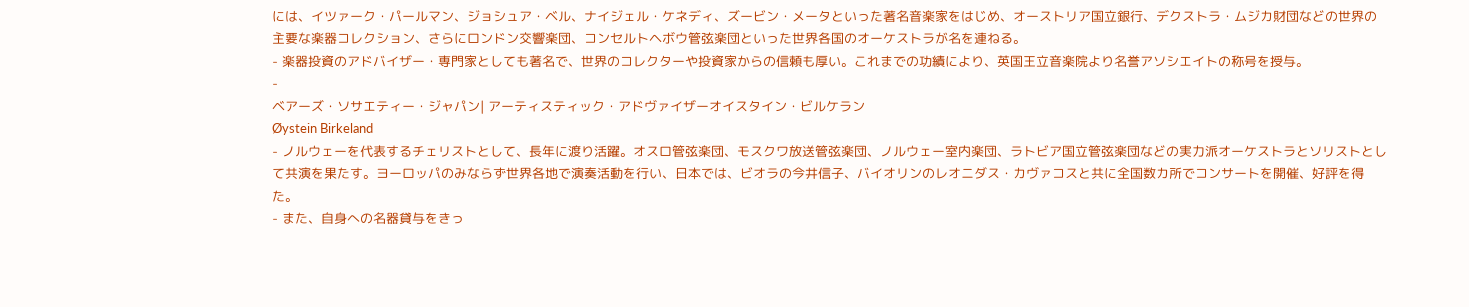には、イツァーク・パールマン、ジョシュア・ベル、ナイジェル・ケネディ、ズービン・メータといった著名音楽家をはじめ、オーストリア国立銀行、デクストラ・ムジカ財団などの世界の主要な楽器コレクション、さらにロンドン交響楽団、コンセルトヘボウ管弦楽団といった世界各国のオーケストラが名を連ねる。
- 楽器投資のアドバイザー・専門家としても著名で、世界のコレクターや投資家からの信頼も厚い。これまでの功績により、英国王立音楽院より名誉アソシエイトの称号を授与。
-
ベアーズ・ソサエティー・ジャパン| アーティスティック・アドヴァイザーオイスタイン・ビルケラン
Øystein Birkeland
- ノルウェーを代表するチェリストとして、長年に渡り活躍。オスロ管弦楽団、モスクワ放送管弦楽団、ノルウェー室内楽団、ラトビア国立管弦楽団などの実力派オーケストラとソリストとして共演を果たす。ヨーロッパのみならず世界各地で演奏活動を行い、日本では、ビオラの今井信子、バイオリンのレオニダス・カヴァコスと共に全国数カ所でコンサートを開催、好評を得た。
- また、自身への名器貸与をきっ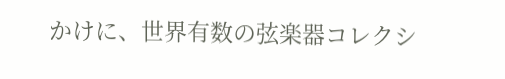かけに、世界有数の弦楽器コレクシ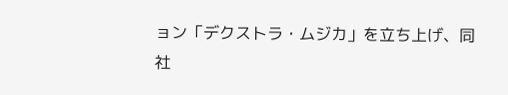ョン「デクストラ・ムジカ」を立ち上げ、同社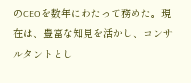のCEOを数年にわたって務めた。現在は、豊富な知見を活かし、コンサルタントとし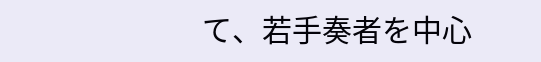て、若手奏者を中心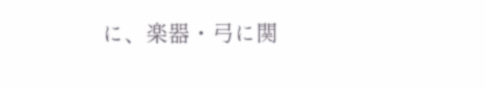に、楽器・弓に関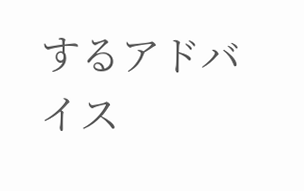するアドバイス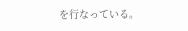を行なっている。